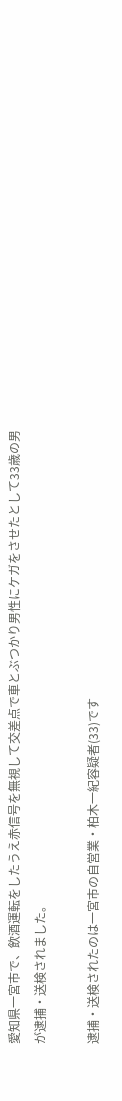愛知県一宮市で、飲酒運転をしたうえ赤信号を無視して交差点で車とぶつかり男性にケガをさせたとして33歳の男が逮捕・送検されました。

逮捕・送検されたのは一宮市の自営業・柏木一紀容疑者(33)です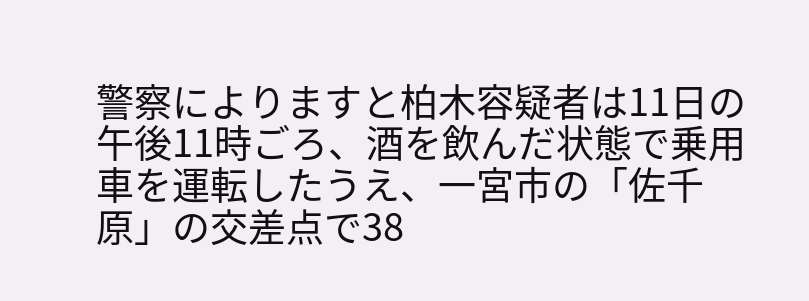警察によりますと柏木容疑者は11日の午後11時ごろ、酒を飲んだ状態で乗用車を運転したうえ、一宮市の「佐千原」の交差点で38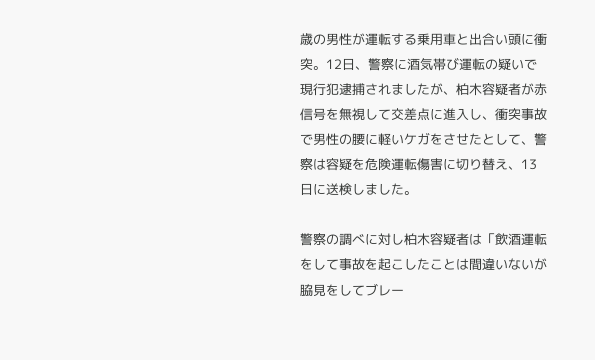歳の男性が運転する乗用車と出合い頭に衝突。12日、警察に酒気帯び運転の疑いで現行犯逮捕されましたが、柏木容疑者が赤信号を無視して交差点に進入し、衝突事故で男性の腰に軽いケガをさせたとして、警察は容疑を危険運転傷害に切り替え、13日に送検しました。

警察の調べに対し柏木容疑者は「飲酒運転をして事故を起こしたことは間違いないが脇見をしてブレー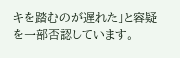キを踏むのが遅れた」と容疑を一部否認しています。